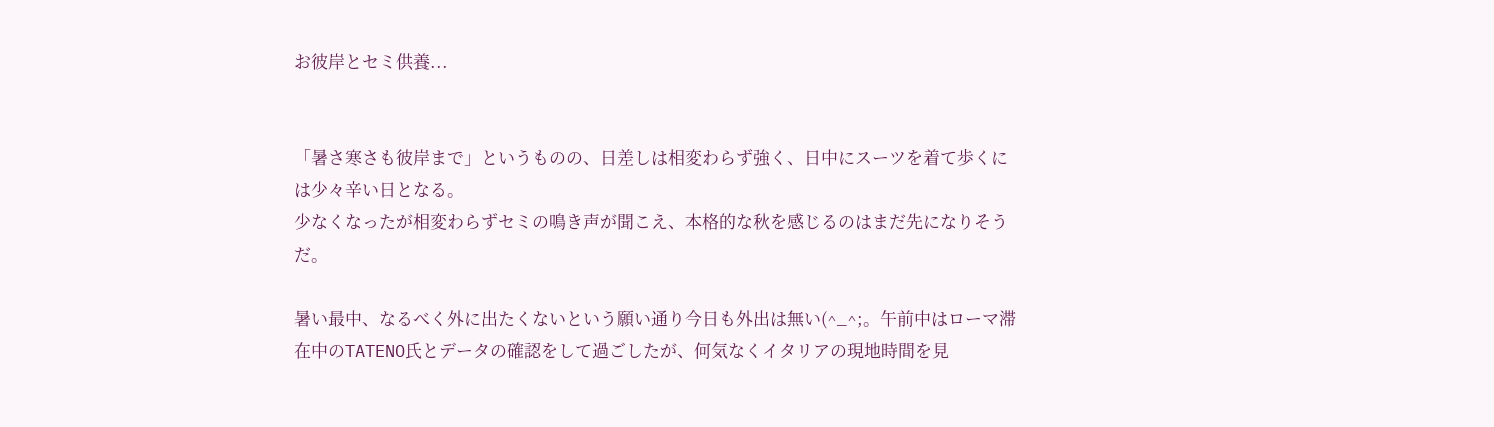お彼岸とセミ供養...


「暑さ寒さも彼岸まで」というものの、日差しは相変わらず強く、日中にスーツを着て歩くには少々辛い日となる。
少なくなったが相変わらずセミの鳴き声が聞こえ、本格的な秋を感じるのはまだ先になりそうだ。

暑い最中、なるべく外に出たくないという願い通り今日も外出は無い(^_^;。午前中はローマ滞在中のTATENO氏とデータの確認をして過ごしたが、何気なくイタリアの現地時間を見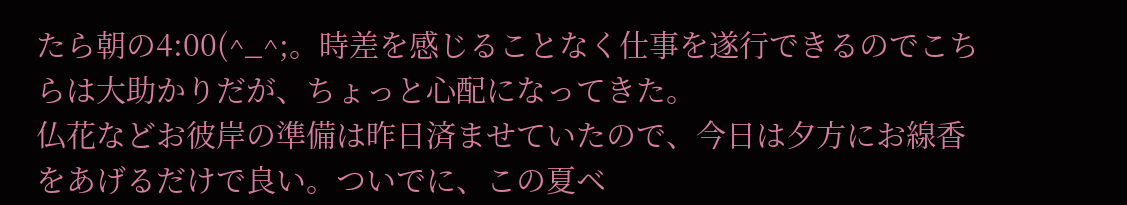たら朝の4:00(^_^;。時差を感じることなく仕事を遂行できるのでこちらは大助かりだが、ちょっと心配になってきた。
仏花などお彼岸の準備は昨日済ませていたので、今日は夕方にお線香をあげるだけで良い。ついでに、この夏ベ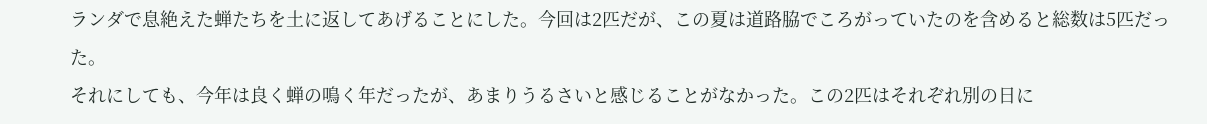ランダで息絶えた蝉たちを土に返してあげることにした。今回は2匹だが、この夏は道路脇でころがっていたのを含めると総数は5匹だった。
それにしても、今年は良く蝉の鳴く年だったが、あまりうるさいと感じることがなかった。この2匹はそれぞれ別の日に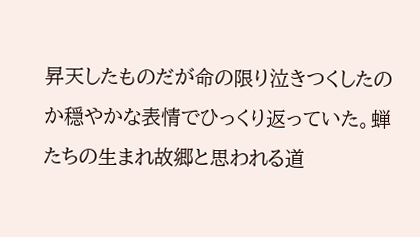昇天したものだが命の限り泣きつくしたのか穏やかな表情でひっくり返っていた。蝉たちの生まれ故郷と思われる道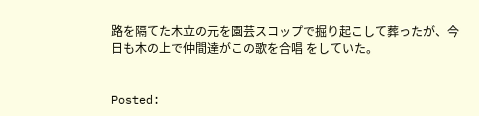路を隔てた木立の元を園芸スコップで掘り起こして葬ったが、今日も木の上で仲間達がこの歌を合唱 をしていた。


Posted: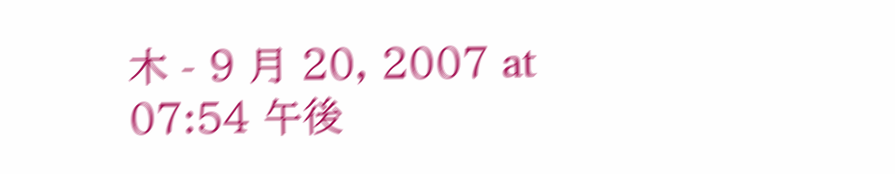木 - 9 月 20, 2007 at 07:54 午後